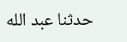حدثنا عبد الله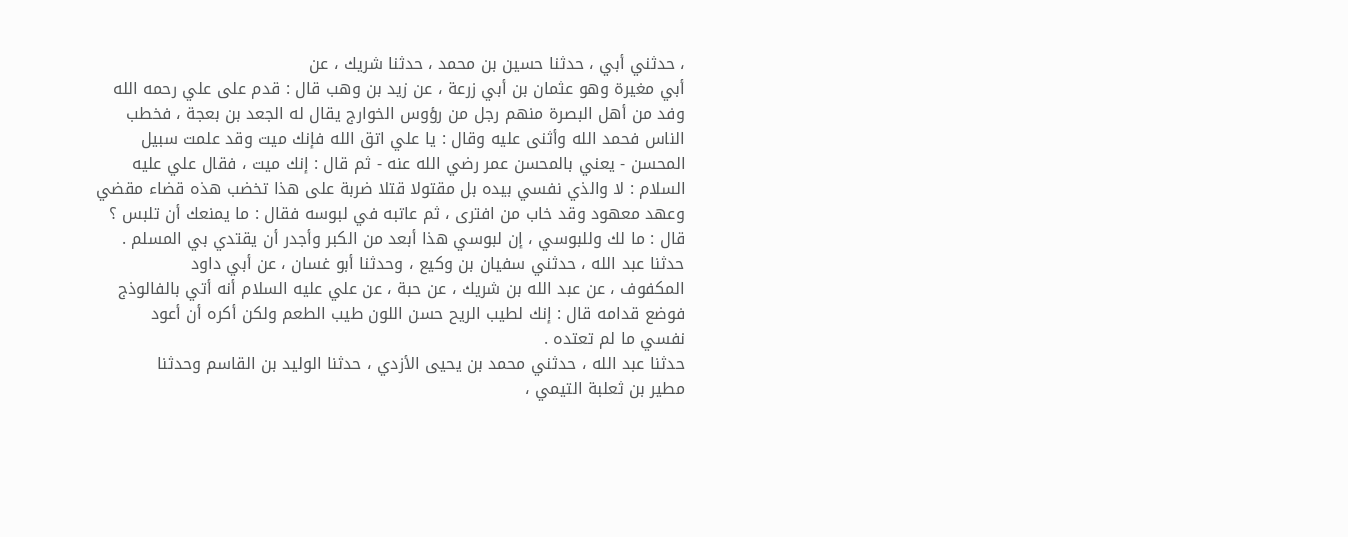، حدثني أبي ، حدثنا حسين بن محمد ، حدثنا شريك ، عن
أبي مغيرة وهو عثمان بن أبي زرعة ، عن زيد بن وهب قال : قدم على علي رحمه الله
وفد من أهل البصرة منهم رجل من رؤوس الخوارج يقال له الجعد بن بعجة ، فخطب
الناس فحمد الله وأثنى عليه وقال : يا علي اتق الله فإنك ميت وقد علمت سبيل
المحسن - يعني بالمحسن عمر رضي الله عنه - ثم قال : إنك ميت ، فقال علي عليه
السلام : لا والذي نفسي بيده بل مقتولا قتلا ضربة على هذا تخضب هذه قضاء مقضي
وعهد معهود وقد خاب من افترى ، ثم عاتبه في لبوسه فقال : ما يمنعك أن تلبس ؟
قال : ما لك وللبوسي ، إن لبوسي هذا أبعد من الكبر وأجدر أن يقتدي بي المسلم .
حدثنا عبد الله ، حدثني سفيان بن وكيع ، وحدثنا أبو غسان ، عن أبي داود
المكفوف ، عن عبد الله بن شريك ، عن حبة ، عن علي عليه السلام أنه أتي بالفالوذج
فوضع قدامه قال : إنك لطيب الريح حسن اللون طيب الطعم ولكن أكره أن أعود
نفسي ما لم تعتده .
حدثنا عبد الله ، حدثني محمد بن يحيى الأزدي ، حدثنا الوليد بن القاسم وحدثنا
مطير بن ثعلبة التيمي ،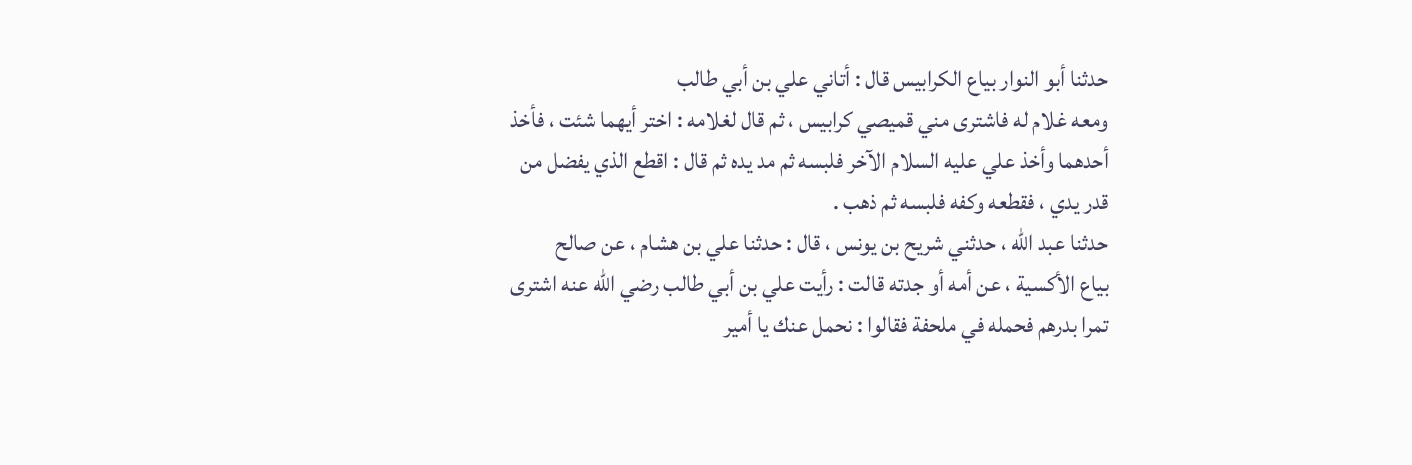حدثنا أبو النوار بياع الكرابيس قال : أتاني علي بن أبي طالب
ومعه غلام له فاشترى مني قميصي كرابيس ، ثم قال لغلامه : اختر أيهما شئت ، فأخذ
أحدهما وأخذ علي عليه السلام الآخر فلبسه ثم مد يده ثم قال : اقطع الذي يفضل من
قدر يدي ، فقطعه وكفه فلبسه ثم ذهب .
حدثنا عبد الله ، حدثني شريح بن يونس ، قال : حدثنا علي بن هشام ، عن صالح
بياع الأكسية ، عن أمه أو جدته قالت : رأيت علي بن أبي طالب رضي الله عنه اشترى
تمرا بدرهم فحمله في ملحفة فقالوا : نحمل عنك يا أمير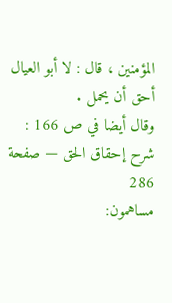المؤمنين ، قال : لا أبو العيال
أحق أن يحمل .
وقال أيضا في ص 166 :
شرح إحقاق الحق — صفحة 286
مساهمون: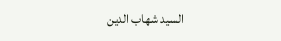السيد شهاب الدين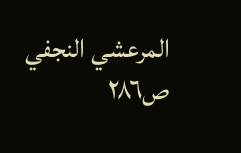المرعشي النجفي
ص٢٨٦